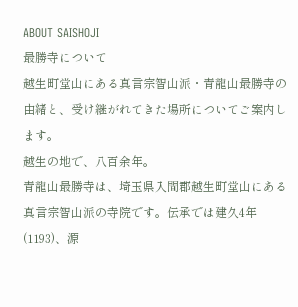ABOUT SAISHOJI
最勝寺について
越生町堂山にある真言宗智山派・青龍山最勝寺の由緒と、受け継がれてきた場所についてご案内します。
越生の地で、八百余年。
青龍山最勝寺は、埼玉県入間郡越生町堂山にある真言宗智山派の寺院です。伝承では建久4年(1193)、源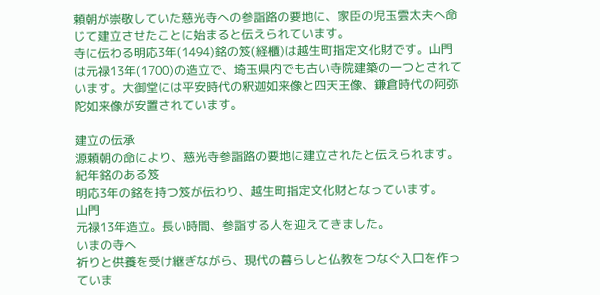頼朝が崇敬していた慈光寺への参詣路の要地に、家臣の児玉雲太夫へ命じて建立させたことに始まると伝えられています。
寺に伝わる明応3年(1494)銘の笈(経櫃)は越生町指定文化財です。山門は元禄13年(1700)の造立で、埼玉県内でも古い寺院建築の一つとされています。大御堂には平安時代の釈迦如来像と四天王像、鎌倉時代の阿弥陀如来像が安置されています。

建立の伝承
源頼朝の命により、慈光寺参詣路の要地に建立されたと伝えられます。
紀年銘のある笈
明応3年の銘を持つ笈が伝わり、越生町指定文化財となっています。
山門
元禄13年造立。長い時間、参詣する人を迎えてきました。
いまの寺へ
祈りと供養を受け継ぎながら、現代の暮らしと仏教をつなぐ入口を作っていま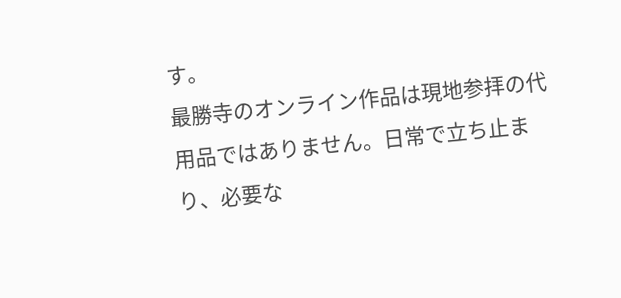す。
最勝寺のオンライン作品は現地参拝の代用品ではありません。日常で立ち止まり、必要な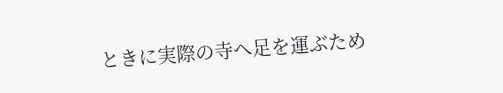ときに実際の寺へ足を運ぶため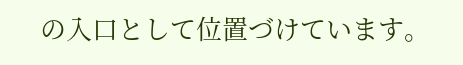の入口として位置づけています。